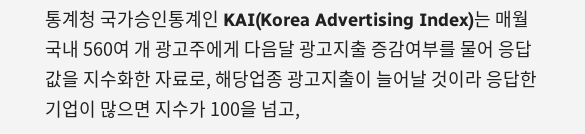통계청 국가승인통계인 KAI(Korea Advertising Index)는 매월 국내 560여 개 광고주에게 다음달 광고지출 증감여부를 물어 응답값을 지수화한 자료로, 해당업종 광고지출이 늘어날 것이라 응답한 기업이 많으면 지수가 100을 넘고,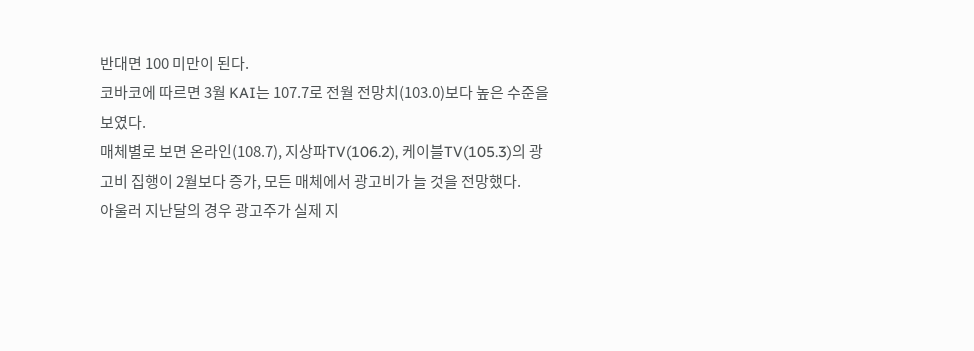반대면 100 미만이 된다.
코바코에 따르면 3월 KAI는 107.7로 전월 전망치(103.0)보다 높은 수준을 보였다.
매체별로 보면 온라인(108.7), 지상파TV(106.2), 케이블TV(105.3)의 광고비 집행이 2월보다 증가, 모든 매체에서 광고비가 늘 것을 전망했다.
아울러 지난달의 경우 광고주가 실제 지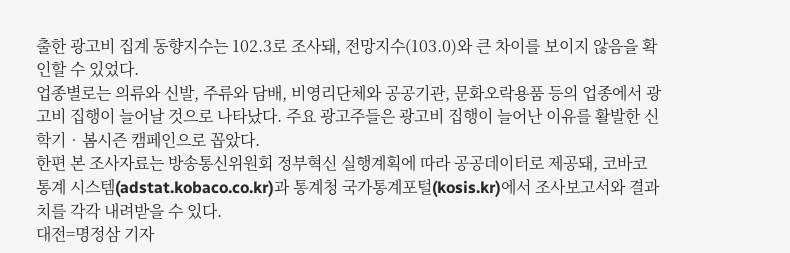출한 광고비 집계 동향지수는 102.3로 조사돼, 전망지수(103.0)와 큰 차이를 보이지 않음을 확인할 수 있었다.
업종별로는 의류와 신발, 주류와 담배, 비영리단체와 공공기관, 문화오락용품 등의 업종에서 광고비 집행이 늘어날 것으로 나타났다. 주요 광고주들은 광고비 집행이 늘어난 이유를 활발한 신학기‧봄시즌 캠페인으로 꼽았다.
한편 본 조사자료는 방송통신위원회 정부혁신 실행계획에 따라 공공데이터로 제공돼, 코바코 통계 시스템(adstat.kobaco.co.kr)과 통계청 국가통계포털(kosis.kr)에서 조사보고서와 결과치를 각각 내려받을 수 있다.
대전=명정삼 기자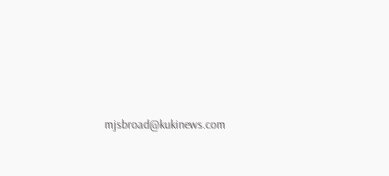mjsbroad@kukinews.com